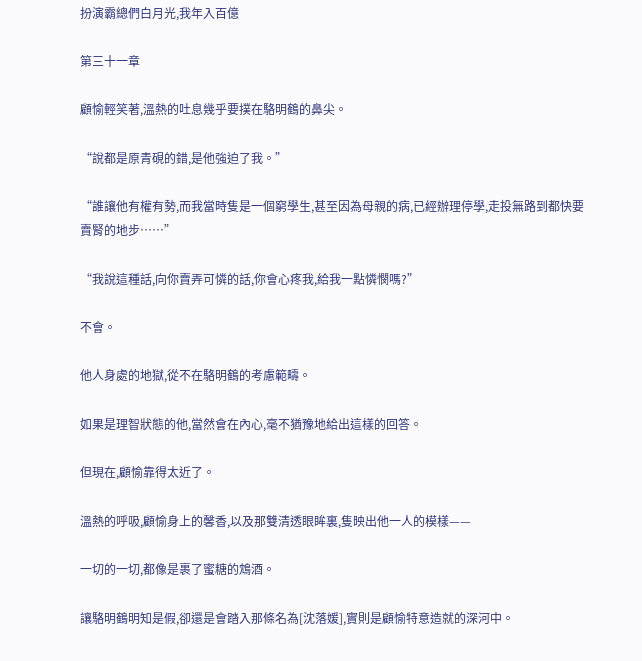扮演霸總們白月光,我年入百億

第三十一章

顧愉輕笑著,溫熱的吐息幾乎要撲在駱明鶴的鼻尖。

“說都是原青硯的錯,是他強迫了我。”

“誰讓他有權有勢,而我當時隻是一個窮學生,甚至因為母親的病,已經辦理停學,走投無路到都快要賣腎的地步……”

“我說這種話,向你賣弄可憐的話,你會心疼我,給我一點憐憫嗎?”

不會。

他人身處的地獄,從不在駱明鶴的考慮範疇。

如果是理智狀態的他,當然會在內心,毫不猶豫地給出這樣的回答。

但現在,顧愉靠得太近了。

溫熱的呼吸,顧愉身上的馨香,以及那雙清透眼眸裏,隻映出他一人的模樣——

一切的一切,都像是裹了蜜糖的鴆酒。

讓駱明鶴明知是假,卻還是會踏入那條名為[沈落媛],實則是顧愉特意造就的深河中。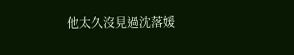他太久沒見過沈落媛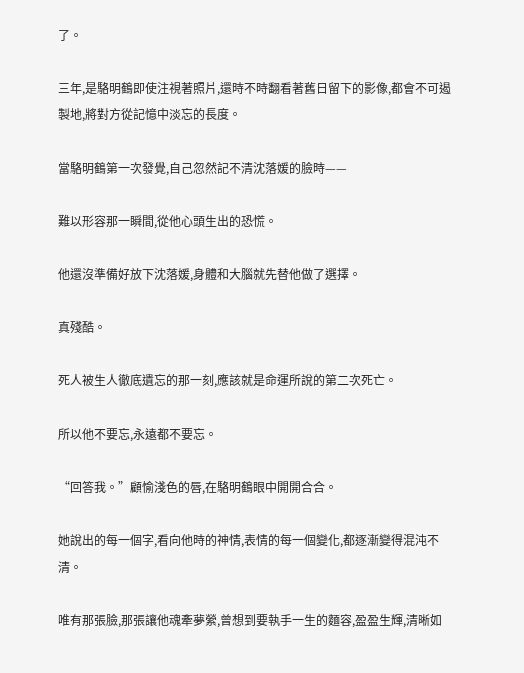了。

三年,是駱明鶴即使注視著照片,還時不時翻看著舊日留下的影像,都會不可遏製地,將對方從記憶中淡忘的長度。

當駱明鶴第一次發覺,自己忽然記不清沈落媛的臉時——

難以形容那一瞬間,從他心頭生出的恐慌。

他還沒準備好放下沈落媛,身體和大腦就先替他做了選擇。

真殘酷。

死人被生人徹底遺忘的那一刻,應該就是命運所說的第二次死亡。

所以他不要忘,永遠都不要忘。

“回答我。”顧愉淺色的唇,在駱明鶴眼中開開合合。

她說出的每一個字,看向他時的神情,表情的每一個變化,都逐漸變得混沌不清。

唯有那張臉,那張讓他魂牽夢縈,曾想到要執手一生的麵容,盈盈生輝,清晰如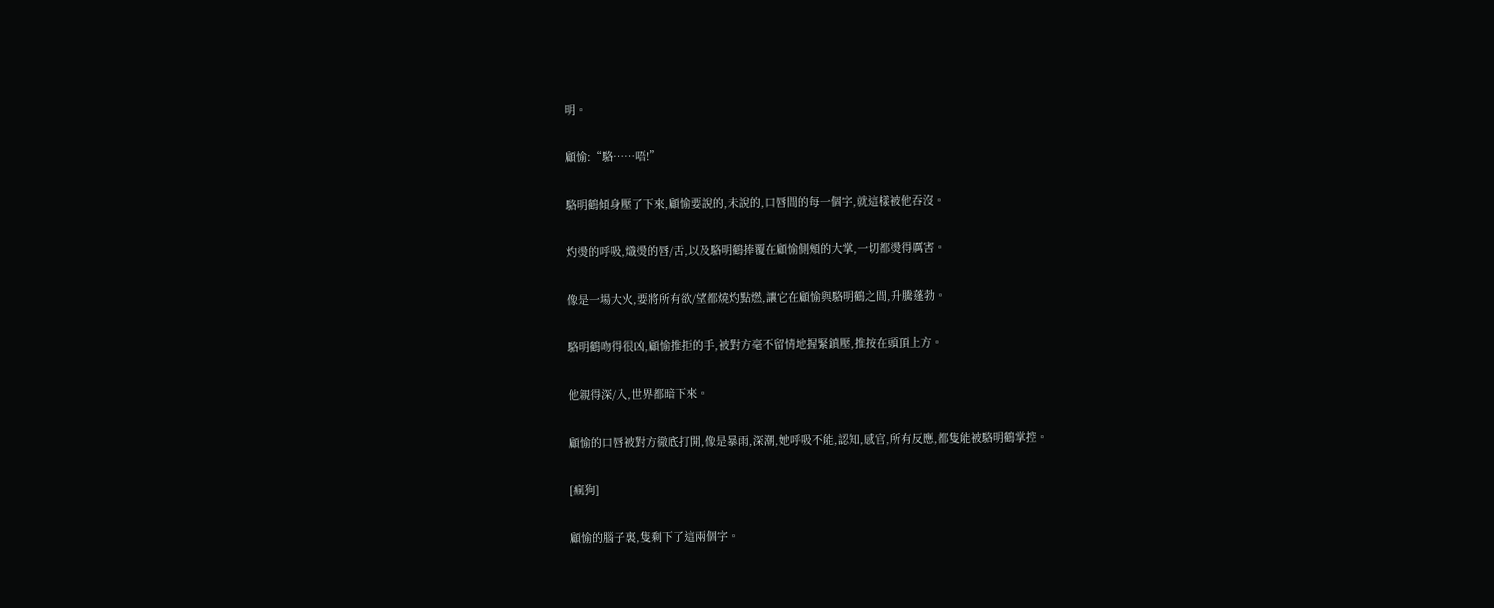明。

顧愉:“駱……唔!”

駱明鶴傾身壓了下來,顧愉要說的,未說的,口唇間的每一個字,就這樣被他吞沒。

灼燙的呼吸,熾燙的唇/舌,以及駱明鶴捧覆在顧愉側頰的大掌,一切都燙得厲害。

像是一場大火,要將所有欲/望都燒灼點燃,讓它在顧愉與駱明鶴之間,升騰蓬勃。

駱明鶴吻得很凶,顧愉推拒的手,被對方毫不留情地握緊鎮壓,推按在頭頂上方。

他親得深/入,世界都暗下來。

顧愉的口唇被對方徹底打開,像是暴雨,深潮,她呼吸不能,認知,感官,所有反應,都隻能被駱明鶴掌控。

[瘋狗]

顧愉的腦子裏,隻剩下了這兩個字。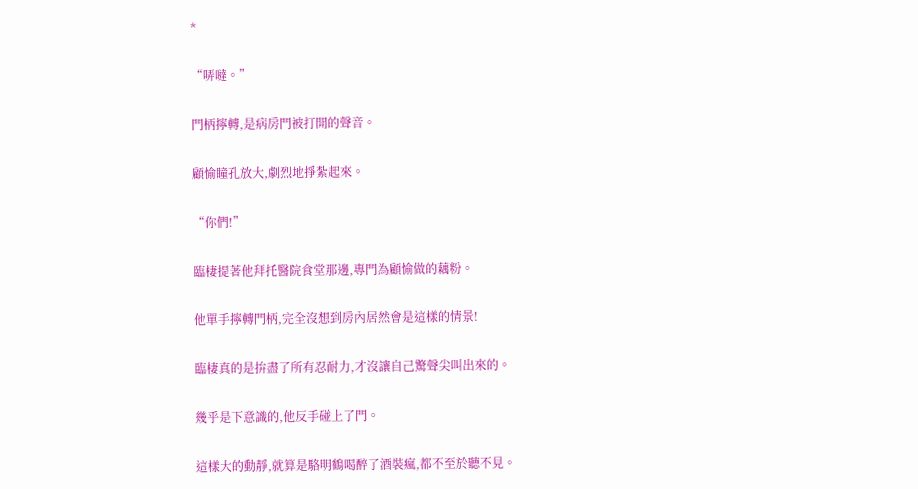*

“哢噠。”

門柄擰轉,是病房門被打開的聲音。

顧愉瞳孔放大,劇烈地掙紮起來。

“你們!”

臨棲提著他拜托醫院食堂那邊,專門為顧愉做的藕粉。

他單手擰轉門柄,完全沒想到房內居然會是這樣的情景!

臨棲真的是拚盡了所有忍耐力,才沒讓自己驚聲尖叫出來的。

幾乎是下意識的,他反手碰上了門。

這樣大的動靜,就算是駱明鶴喝醉了酒裝瘋,都不至於聽不見。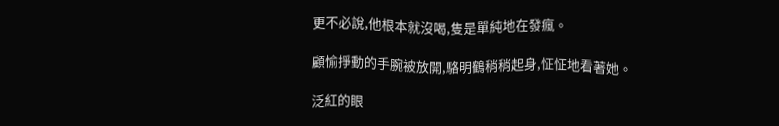更不必說,他根本就沒喝,隻是單純地在發瘋。

顧愉掙動的手腕被放開,駱明鶴稍稍起身,怔怔地看著她。

泛紅的眼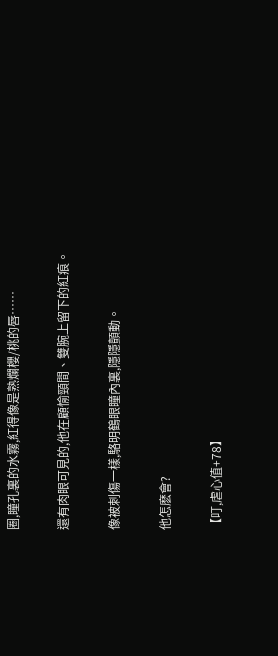圈,瞳孔裏的水霧,紅得像是熟爛櫻/桃的唇……

還有肉眼可見的,他在顧愉頸間、雙腕上留下的紅痕。

像被刺傷一樣,駱明鶴眼瞳內裏,隱隱顫動。

他怎麽會?

【叮,虐心值+78】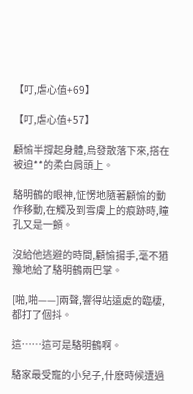【叮,虐心值+69】

【叮,虐心值+57】

顧愉半撐起身體,烏發散落下來,搭在被迫**的柔白肩頭上。

駱明鶴的眼神,怔愣地隨著顧愉的動作移動,在觸及到雪膚上的痕跡時,瞳孔又是一顫。

沒給他逃避的時間,顧愉揚手,毫不猶豫地給了駱明鶴兩巴掌。

[啪,啪——]兩聲,響得站遠處的臨棲,都打了個抖。

這……這可是駱明鶴啊。

駱家最受寵的小兒子,什麽時候遭過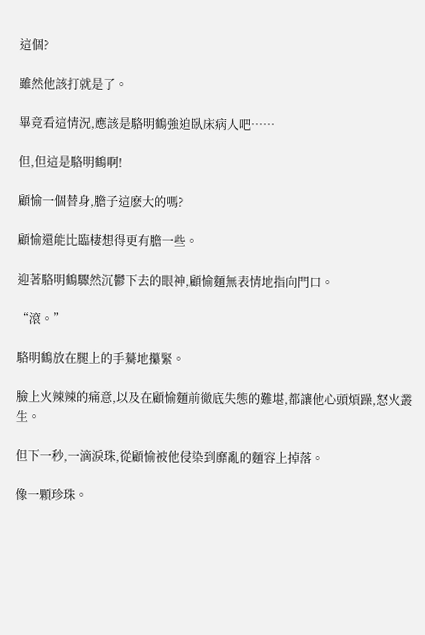這個?

雖然他該打就是了。

畢竟看這情況,應該是駱明鶴強迫臥床病人吧……

但,但這是駱明鶴啊!

顧愉一個替身,膽子這麽大的嗎?

顧愉還能比臨棲想得更有膽一些。

迎著駱明鶴驟然沉鬱下去的眼神,顧愉麵無表情地指向門口。

“滾。”

駱明鶴放在腿上的手驀地攥緊。

臉上火辣辣的痛意,以及在顧愉麵前徹底失態的難堪,都讓他心頭煩躁,怒火叢生。

但下一秒,一滴淚珠,從顧愉被他侵染到靡亂的麵容上掉落。

像一顆珍珠。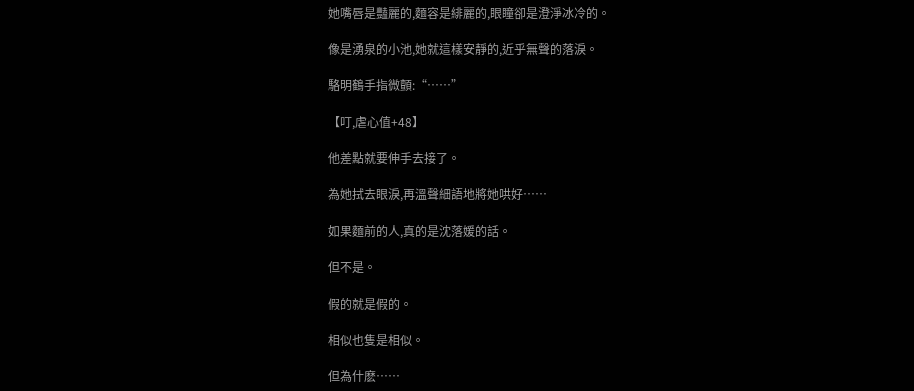她嘴唇是豔麗的,麵容是緋麗的,眼瞳卻是澄淨冰冷的。

像是湧泉的小池,她就這樣安靜的,近乎無聲的落淚。

駱明鶴手指微顫:“……”

【叮,虐心值+48】

他差點就要伸手去接了。

為她拭去眼淚,再溫聲細語地將她哄好……

如果麵前的人,真的是沈落媛的話。

但不是。

假的就是假的。

相似也隻是相似。

但為什麽……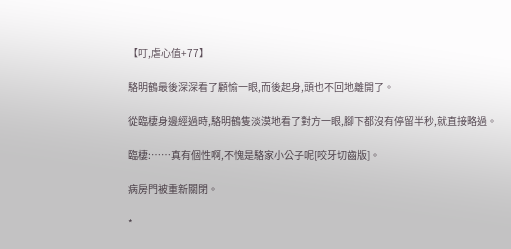【叮,虐心值+77】

駱明鶴最後深深看了顧愉一眼,而後起身,頭也不回地離開了。

從臨棲身邊經過時,駱明鶴隻淡漠地看了對方一眼,腳下都沒有停留半秒,就直接略過。

臨棲:……真有個性啊,不愧是駱家小公子呢[咬牙切齒版]。

病房門被重新關閉。

*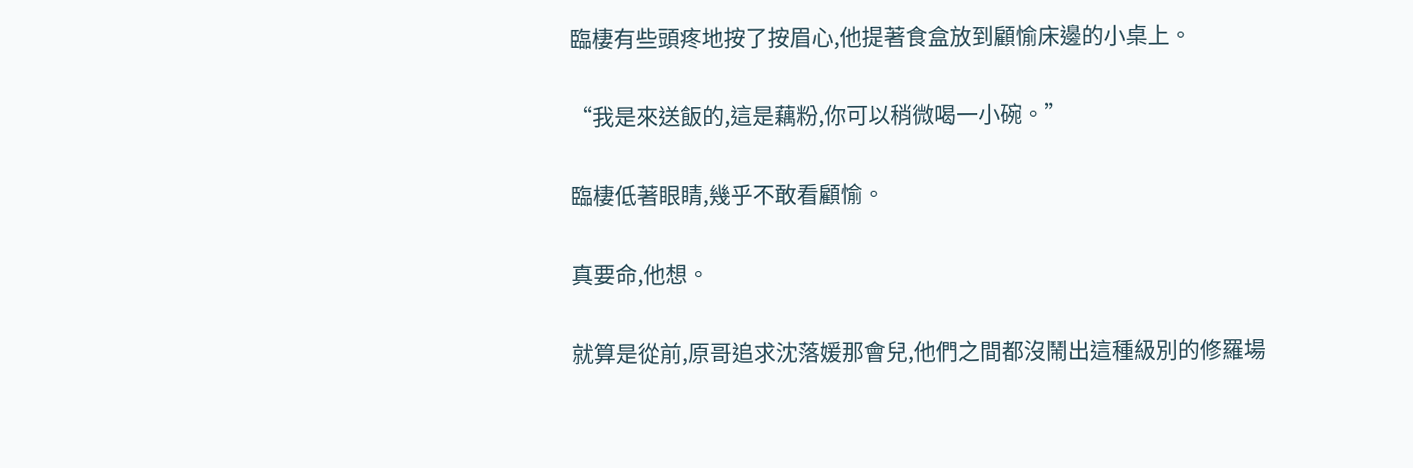臨棲有些頭疼地按了按眉心,他提著食盒放到顧愉床邊的小桌上。

“我是來送飯的,這是藕粉,你可以稍微喝一小碗。”

臨棲低著眼睛,幾乎不敢看顧愉。

真要命,他想。

就算是從前,原哥追求沈落媛那會兒,他們之間都沒鬧出這種級別的修羅場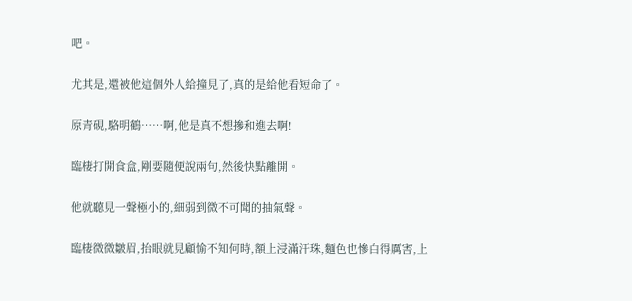吧。

尤其是,還被他這個外人給撞見了,真的是給他看短命了。

原青硯,駱明鶴……啊,他是真不想摻和進去啊!

臨棲打開食盒,剛要隨便說兩句,然後快點離開。

他就聽見一聲極小的,細弱到微不可聞的抽氣聲。

臨棲微微皺眉,抬眼就見顧愉不知何時,額上浸滿汗珠,麵色也慘白得厲害,上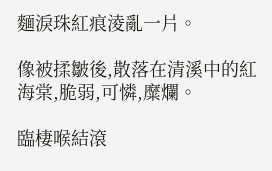麵淚珠紅痕淩亂一片。

像被揉皺後,散落在清溪中的紅海棠,脆弱,可憐,糜爛。

臨棲喉結滾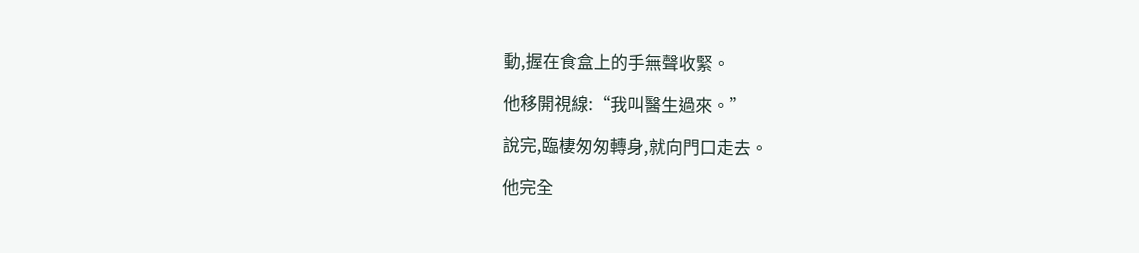動,握在食盒上的手無聲收緊。

他移開視線:“我叫醫生過來。”

說完,臨棲匆匆轉身,就向門口走去。

他完全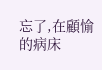忘了,在顧愉的病床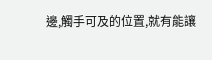邊,觸手可及的位置,就有能讓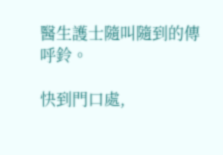醫生護士隨叫隨到的傳呼鈴。

快到門口處,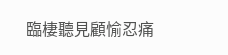臨棲聽見顧愉忍痛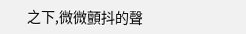之下,微微顫抖的聲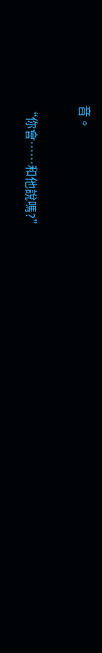音。

“你會……和他說嗎?”